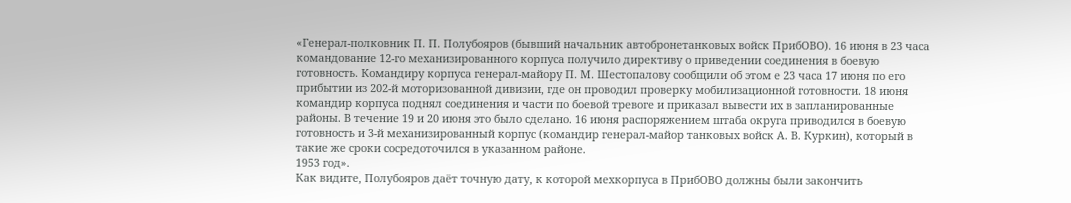«Генерал-полковник П. П. Полубояров (бывший начальник автобронетанковых войск ПрибОВО). 16 июня в 23 часа командование 12-го механизированного корпуса получило директиву о приведении соединения в боевую готовность. Командиру корпуса генерал-майору П. М. Шестопалову сообщили об этом е 23 часа 17 июня по его прибытии из 202-й моторизованной дивизии, где он проводил проверку мобилизационной готовности. 18 июня командир корпуса поднял соединения и части по боевой тревоге и приказал вывести их в запланированные районы. В течение 19 и 20 июня это было сделано. 16 июня распоряжением штаба округа приводился в боевую готовность и 3-й механизированный корпус (командир генерал-майор танковых войск А. В. Куркин), который в такие же сроки сосредоточился в указанном районе.
1953 год».
Как видите, Полубояров даёт точную дату, к которой мехкорпуса в ПрибОВО должны были закончить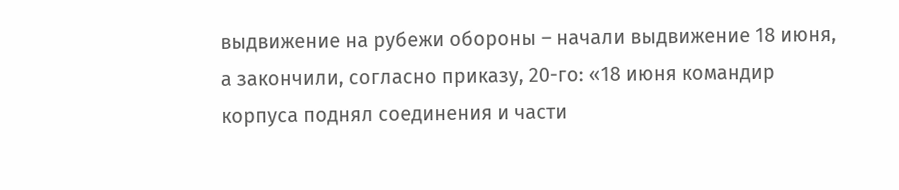выдвижение на рубежи обороны – начали выдвижение 18 июня, а закончили, согласно приказу, 20-го: «18 июня командир корпуса поднял соединения и части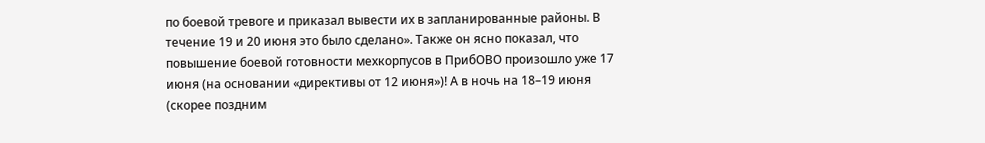по боевой тревоге и приказал вывести их в запланированные районы. В течение 19 и 20 июня это было сделано». Также он ясно показал, что повышение боевой готовности мехкорпусов в ПрибОВО произошло уже 17 июня (на основании «директивы от 12 июня»)! А в ночь на 18–19 июня (скорее поздним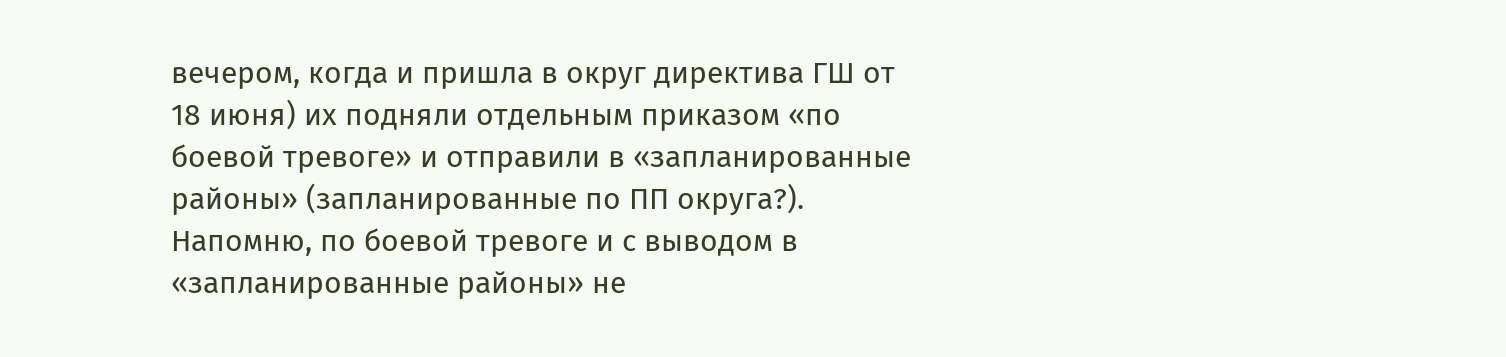вечером, когда и пришла в округ директива ГШ от 18 июня) их подняли отдельным приказом «по боевой тревоге» и отправили в «запланированные районы» (запланированные по ПП округа?). Напомню, по боевой тревоге и с выводом в «запланированные районы» не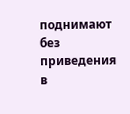поднимают без приведения в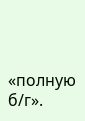«полную б/г».